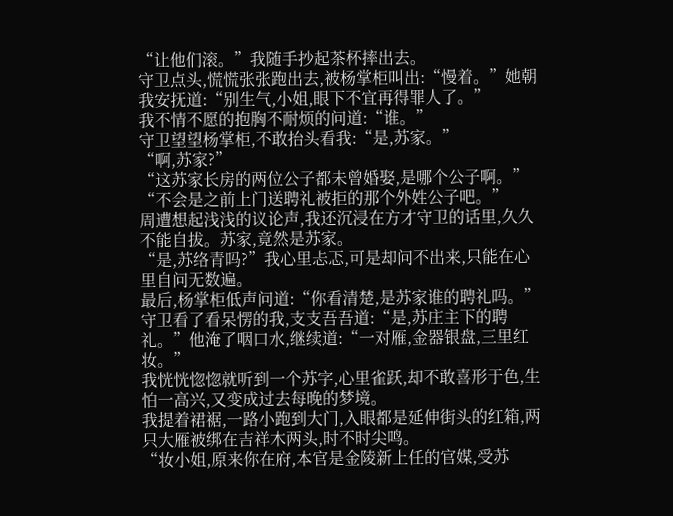“让他们滚。”我随手抄起茶杯摔出去。
守卫点头,慌慌张张跑出去,被杨掌柜叫出:“慢着。”她朝我安抚道:“别生气,小姐,眼下不宜再得罪人了。”
我不情不愿的抱胸不耐烦的问道:“谁。”
守卫望望杨掌柜,不敢抬头看我:“是,苏家。”
“啊,苏家?”
“这苏家长房的两位公子都未曾婚娶,是哪个公子啊。”
“不会是之前上门送聘礼被拒的那个外姓公子吧。”
周遭想起浅浅的议论声,我还沉浸在方才守卫的话里,久久不能自拔。苏家,竟然是苏家。
“是,苏络青吗?”我心里忐忑,可是却问不出来,只能在心里自问无数遍。
最后,杨掌柜低声问道:“你看清楚,是苏家谁的聘礼吗。”
守卫看了看呆愣的我,支支吾吾道:“是,苏庄主下的聘礼。”他淹了咽口水,继续道:“一对雁,金器银盘,三里红妆。”
我恍恍惚惚就听到一个苏字,心里雀跃,却不敢喜形于色,生怕一高兴,又变成过去每晚的梦境。
我提着裙裾,一路小跑到大门,入眼都是延伸街头的红箱,两只大雁被绑在吉祥木两头,时不时尖鸣。
“妆小姐,原来你在府,本官是金陵新上任的官媒,受苏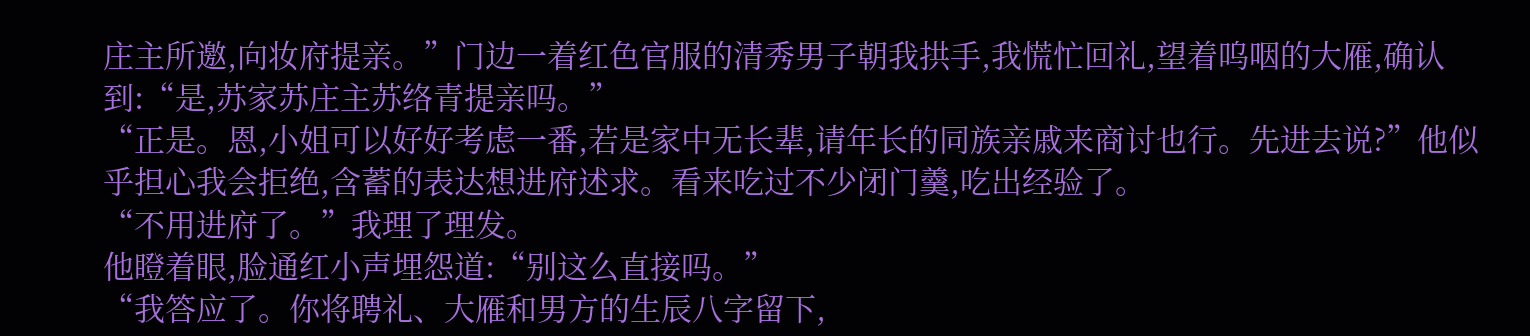庄主所邀,向妆府提亲。”门边一着红色官服的清秀男子朝我拱手,我慌忙回礼,望着呜咽的大雁,确认到:“是,苏家苏庄主苏络青提亲吗。”
“正是。恩,小姐可以好好考虑一番,若是家中无长辈,请年长的同族亲戚来商讨也行。先进去说?”他似乎担心我会拒绝,含蓄的表达想进府述求。看来吃过不少闭门羹,吃出经验了。
“不用进府了。”我理了理发。
他瞪着眼,脸通红小声埋怨道:“别这么直接吗。”
“我答应了。你将聘礼、大雁和男方的生辰八字留下,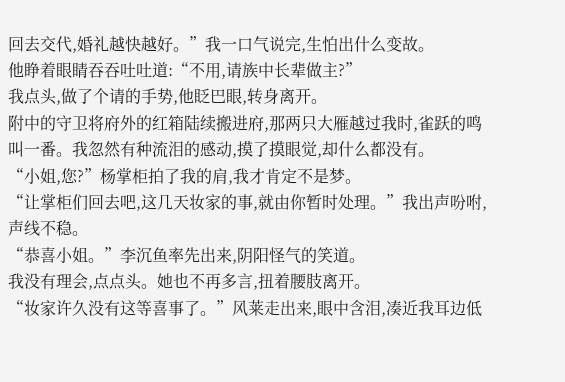回去交代,婚礼越快越好。”我一口气说完,生怕出什么变故。
他睁着眼睛吞吞吐吐道:“不用,请族中长辈做主?”
我点头,做了个请的手势,他眨巴眼,转身离开。
附中的守卫将府外的红箱陆续搬进府,那两只大雁越过我时,雀跃的鸣叫一番。我忽然有种流泪的感动,摸了摸眼觉,却什么都没有。
“小姐,您?”杨掌柜拍了我的肩,我才肯定不是梦。
“让掌柜们回去吧,这几天妆家的事,就由你暂时处理。”我出声吩咐,声线不稳。
“恭喜小姐。”李沉鱼率先出来,阴阳怪气的笑道。
我没有理会,点点头。她也不再多言,扭着腰肢离开。
“妆家许久没有这等喜事了。”风莱走出来,眼中含泪,凑近我耳边低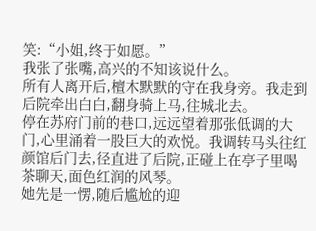笑:“小姐,终于如愿。”
我张了张嘴,高兴的不知该说什么。
所有人离开后,檀木默默的守在我身旁。我走到后院牵出白白,翻身骑上马,往城北去。
停在苏府门前的巷口,远远望着那张低调的大门,心里涌着一股巨大的欢悦。我调转马头往红颜馆后门去,径直进了后院,正碰上在亭子里喝茶聊天,面色红润的风琴。
她先是一愣,随后尴尬的迎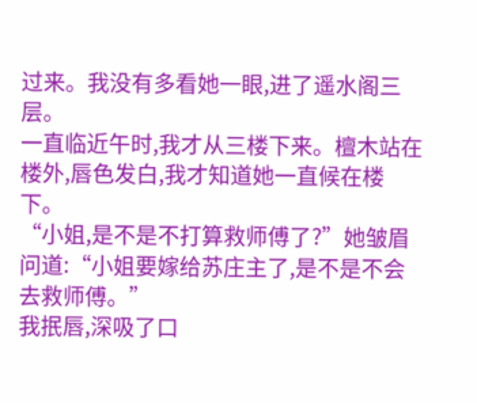过来。我没有多看她一眼,进了遥水阁三层。
一直临近午时,我才从三楼下来。檀木站在楼外,唇色发白,我才知道她一直候在楼下。
“小姐,是不是不打算救师傅了?”她皱眉问道:“小姐要嫁给苏庄主了,是不是不会去救师傅。”
我抿唇,深吸了口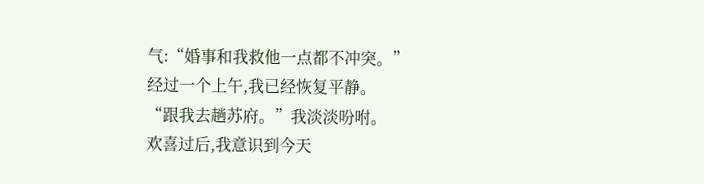气:“婚事和我救他一点都不冲突。”
经过一个上午,我已经恢复平静。
“跟我去趟苏府。”我淡淡吩咐。
欢喜过后,我意识到今天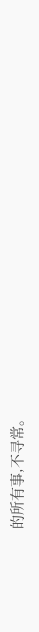的所有事,不寻常。